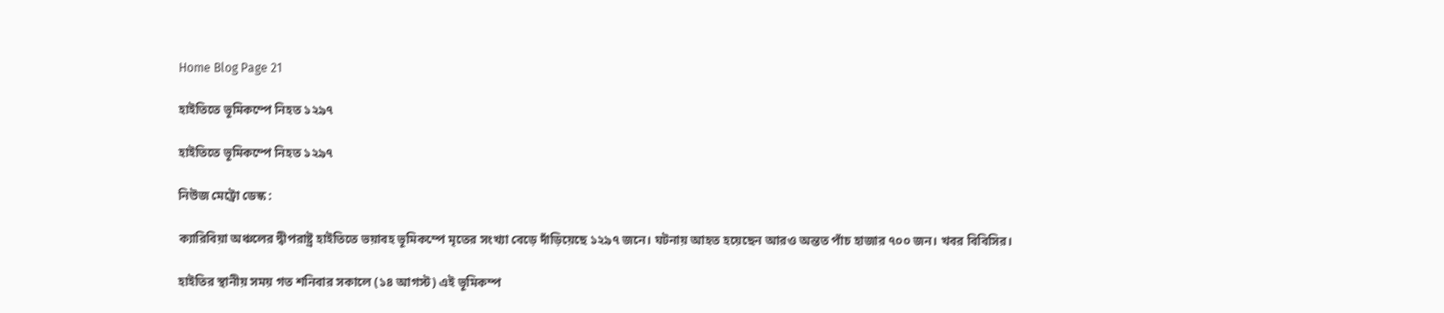Home Blog Page 21

হাইতিতে ভূমিকম্পে নিহত ১২৯৭

হাইতিতে ভূমিকম্পে নিহত ১২৯৭

নিউজ মেট্রো ডেস্ক :

ক্যারিবিয়া অঞ্চলের দ্বীপরাষ্ট্র হাইতিতে ভয়াবহ ভূমিকম্পে মৃতের সংখ্যা বেড়ে দাঁড়িয়েছে ১২৯৭ জনে। ঘটনায় আহত হয়েছেন আরও অন্তত পাঁচ হাজার ৭০০ জন। খবর বিবিসির।

হাইতির স্থানীয় সময় গত শনিবার সকালে (১৪ আগস্ট) এই ভূমিকম্প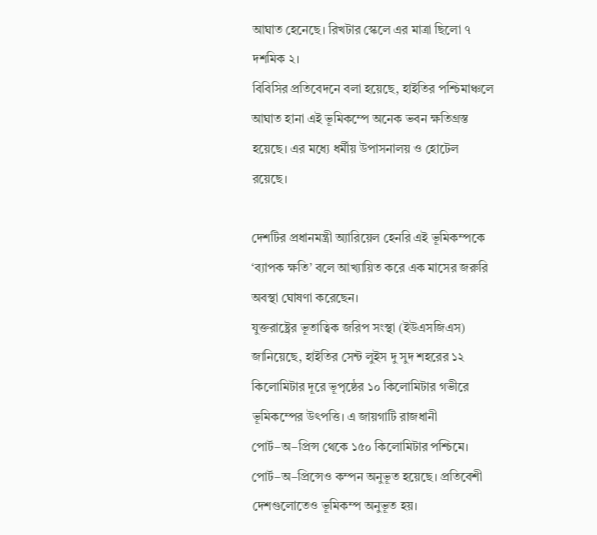আঘাত হেনেছে। রিখটার স্কেলে এর মাত্রা ছিলো ৭ দশমিক ২।
বিবিসির প্রতিবেদনে বলা হয়েছে, হাইতির পশ্চিমাঞ্চলে আঘাত হানা এই ভূমিকম্পে অনেক ভবন ক্ষতিগ্রস্ত হয়েছে। এর মধ্যে ধর্মীয় উপাসনালয় ও হোটেল রয়েছে।

দেশটির প্রধানমন্ত্রী অ্যারিয়েল হেনরি এই ভূমিকম্পকে ‘ব্যাপক ক্ষতি’ বলে আখ্যায়িত করে এক মাসের জরুরি অবস্থা ঘোষণা করেছেন।
যুক্তরাষ্ট্রের ভূতাত্বিক জরিপ সংস্থা (ইউএসজিএস) জানিয়েছে, হাইতির সেন্ট লুইস দু সুদ শহরের ১২ কিলোমিটার দূরে ভূপৃষ্ঠের ১০ কিলোমিটার গভীরে ভূমিকম্পের উৎপত্তি। এ জায়গাটি রাজধানী পোর্ট–অ–প্রিন্স থেকে ১৫০ কিলোমিটার পশ্চিমে। পোর্ট–অ–প্রিন্সেও কম্পন অনুভূত হয়েছে। প্রতিবেশী দেশগুলোতেও ভূমিকম্প অনুভূত হয়।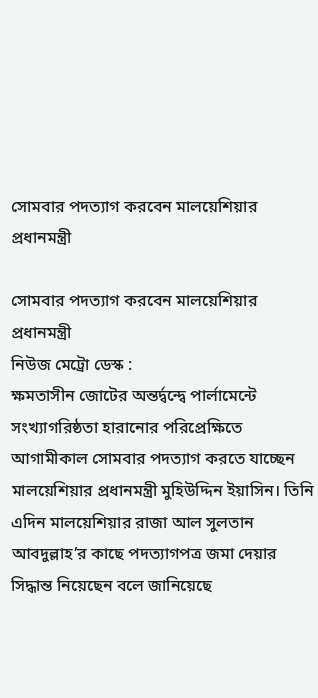সোমবার পদত্যাগ করবেন মালয়েশিয়ার প্রধানমন্ত্রী

সোমবার পদত্যাগ করবেন মালয়েশিয়ার প্রধানমন্ত্রী
নিউজ মেট্রো ডেস্ক :
ক্ষমতাসীন জোটের অন্তর্দ্বন্দ্বে পার্লামেন্টে সংখ্যাগরিষ্ঠতা হারানোর পরিপ্রেক্ষিতে আগামীকাল সোমবার পদত্যাগ করতে যাচ্ছেন মালয়েশিয়ার প্রধানমন্ত্রী মুহিউদ্দিন ইয়াসিন। তিনি এদিন মালয়েশিয়ার রাজা আল সুলতান আবদুল্লাহ’র কাছে পদত্যাগপত্র জমা দেয়ার সিদ্ধান্ত নিয়েছেন বলে জানিয়েছে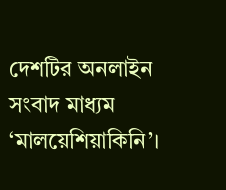দেশটির অনলাইন সংবাদ মাধ্যম ‘মালয়েশিয়াকিনি’।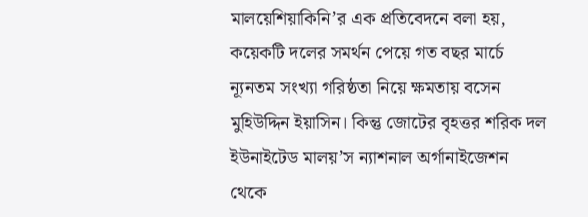মালয়েশিয়াকিনি’র এক প্রতিবেদনে বলা হয়, কয়েকটি দলের সমর্থন পেয়ে গত বছর মার্চে ন্যূনতম সংখ্যা গরিষ্ঠতা নিয়ে ক্ষমতায় বসেন মুহিউদ্দিন ইয়াসিন। কিন্তু জোটের বৃহত্তর শরিক দল ইউনাইটেড মালয়’স ন্যাশনাল অর্গানাইজেশন থেকে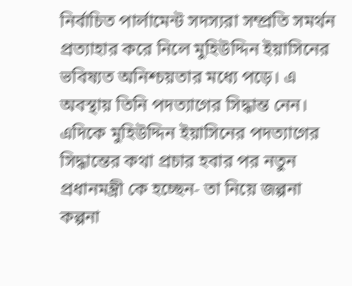নির্বাচিত পার্লামেন্ট সদস্যরা সম্প্রতি সমর্থন প্রত্যাহার করে নিলে মুহিউদ্দিন ইয়াসিনের ভবিষ্যত অনিশ্চয়তার মধ্যে পড়ে। এ অবস্থায় তিনি পদত্যাগের সিদ্ধান্ত নেন।
এদিকে মুহিউদ্দিন ইয়াসিনের পদত্যাগের সিদ্ধান্তের কথা প্রচার হবার পর নতুন প্রধানমন্ত্রী কে হচ্ছেন- তা নিয়ে জল্পনা কল্পনা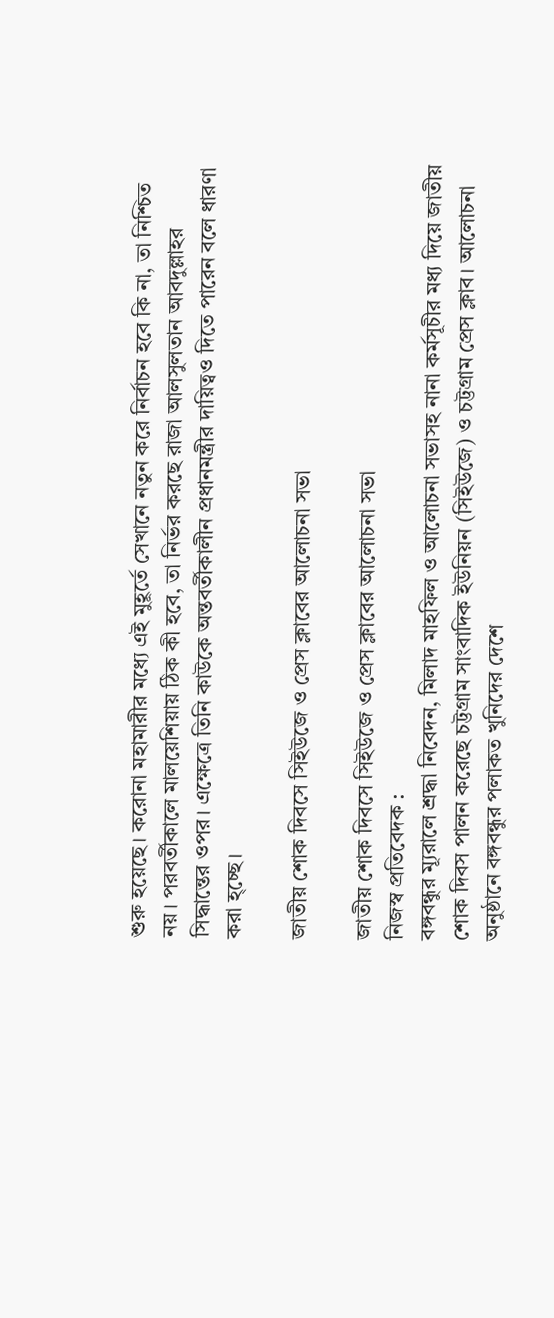শুরু হয়েছে। করোনা মহামারীর মধ্যে এই মুহূর্তে সেখানে নতুন করে নির্বাচন হবে কি না, তা নিশ্চিত নয়। পরবর্তীকালে মালয়েশিয়ায় ঠিক কী হবে, তা নির্ভর করছে রাজা আলসুলতান আবদুল্লাহর সিদ্ধান্তের ওপর। এক্ষেত্রে তিনি কাউকে অন্তবর্তীকালীন প্রধানমন্ত্রীর দায়িত্বও দিতে পারেন বলে ধারণা করা হ্চ্ছে।

জাতীয় শোক দিবসে সিইউজে ও প্রেস ক্লাবের আলোচনা সভা

জাতীয় শোক দিবসে সিইউজে ও প্রেস ক্লাবের আলোচনা সভা
নিজস্ব প্রতিবেদক :
বঙ্গবন্ধুর ম্যূরালে শ্রদ্ধা নিবেদন, মিলাদ মাহফিল ও আলোচনা সভাসহ নানা কর্মসূচীর মধ্য দিয়ে জাতীয় শোক দিবস পালন করেছে চট্টগ্রাম সাংবাদিক ইউনিয়ন (সিইউজে) ও চট্টগ্রাম প্রেস ক্লাব। আলোচনা অনুষ্ঠানে বঙ্গবন্ধুর পলাকত খুনিদের দেশে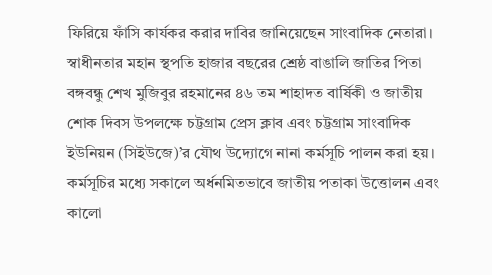ফিরিয়ে ফাঁসি কার্যকর করার দাবির জানিয়েছেন সাংবাদিক নেতারা।
স্বাধীনতার মহান স্থপতি হাজার বছরের শ্রেষ্ঠ বাঙালি জাতির পিতা বঙ্গবন্ধু শেখ মুজিবুর রহমানের ৪৬ তম শাহাদত বার্ষিকী ও জাতীয় শোক দিবস উপলক্ষে চট্টগ্রাম প্রেস ক্লাব এবং চট্টগ্রাম সাংবাদিক ইউনিয়ন (সিইউজে)’র যৌথ উদ্যোগে নানা কর্মসূচি পালন করা হয়। কর্মসূচির মধ্যে সকালে অর্ধনমিতভাবে জাতীয় পতাকা উত্তোলন এবং কালো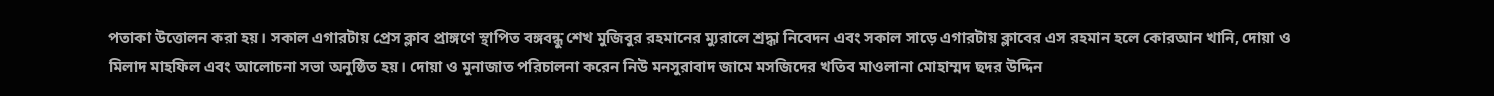পতাকা উত্তোলন করা হয়। সকাল এগারটায় প্রেস ক্লাব প্রাঙ্গণে স্থাপিত বঙ্গবন্ধু শেখ মুজিবুর রহমানের ম্যুরালে শ্রদ্ধা নিবেদন এবং সকাল সাড়ে এগারটায় ক্লাবের এস রহমান হলে কোরআন খানি, দোয়া ও মিলাদ মাহফিল এবং আলোচনা সভা অনুষ্ঠিত হয়। দোয়া ও মুনাজাত পরিচালনা করেন নিউ মনসুরাবাদ জামে মসজিদের খতিব মাওলানা মোহাম্মদ ছদর উদ্দিন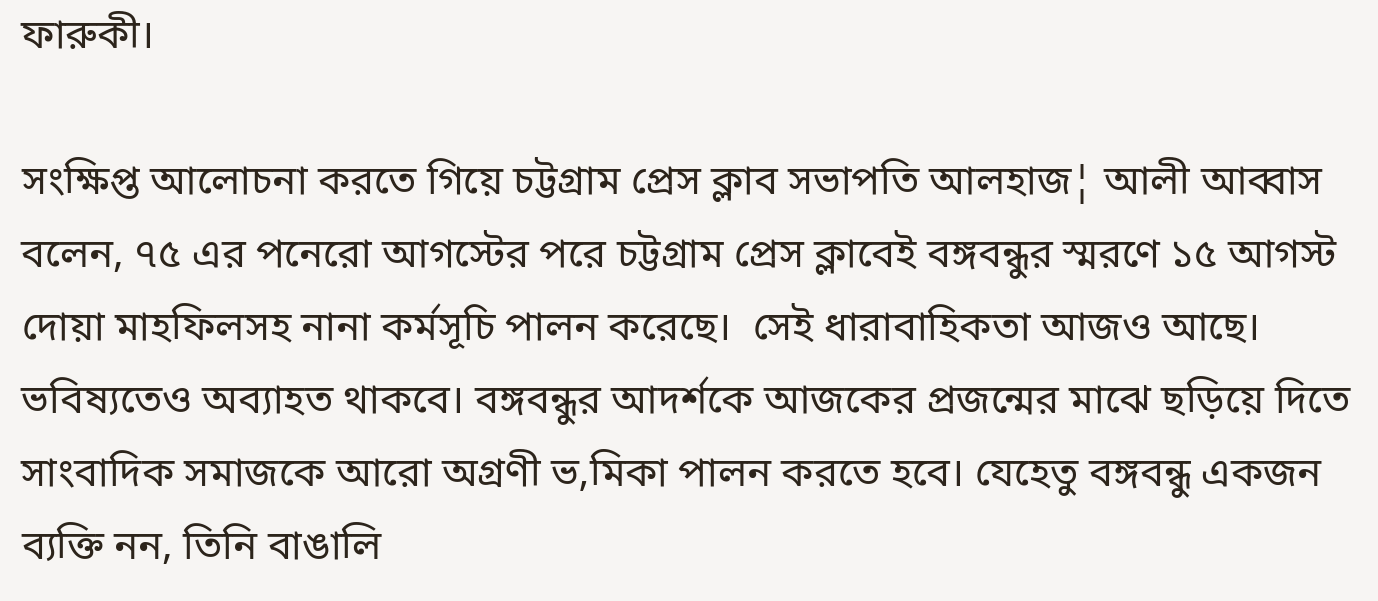ফারুকী।

সংক্ষিপ্ত আলোচনা করতে গিয়ে চট্টগ্রাম প্রেস ক্লাব সভাপতি আলহাজ¦ আলী আব্বাস বলেন, ৭৫ এর পনেরো আগস্টের পরে চট্টগ্রাম প্রেস ক্লাবেই বঙ্গবন্ধুর স্মরণে ১৫ আগস্ট দোয়া মাহফিলসহ নানা কর্মসূচি পালন করেছে।  সেই ধারাবাহিকতা আজও আছে। ভবিষ্যতেও অব্যাহত থাকবে। বঙ্গবন্ধুর আদর্শকে আজকের প্রজন্মের মাঝে ছড়িয়ে দিতে সাংবাদিক সমাজকে আরো অগ্রণী ভ‚মিকা পালন করতে হবে। যেহেতু বঙ্গবন্ধু একজন ব্যক্তি নন, তিনি বাঙালি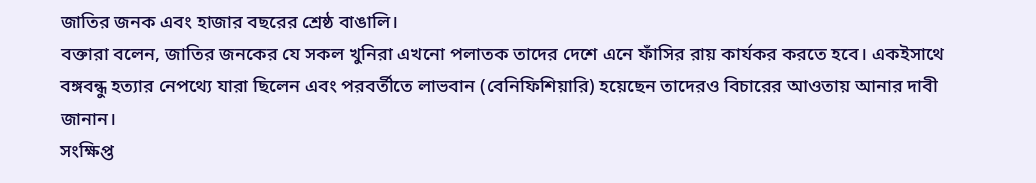জাতির জনক এবং হাজার বছরের শ্রেষ্ঠ বাঙালি।
বক্তারা বলেন, জাতির জনকের যে সকল খুনিরা এখনো পলাতক তাদের দেশে এনে ফাঁসির রায় কার্যকর করতে হবে। একইসাথে বঙ্গবন্ধু হত্যার নেপথ্যে যারা ছিলেন এবং পরবর্তীতে লাভবান (বেনিফিশিয়ারি) হয়েছেন তাদেরও বিচারের আওতায় আনার দাবী জানান।
সংক্ষিপ্ত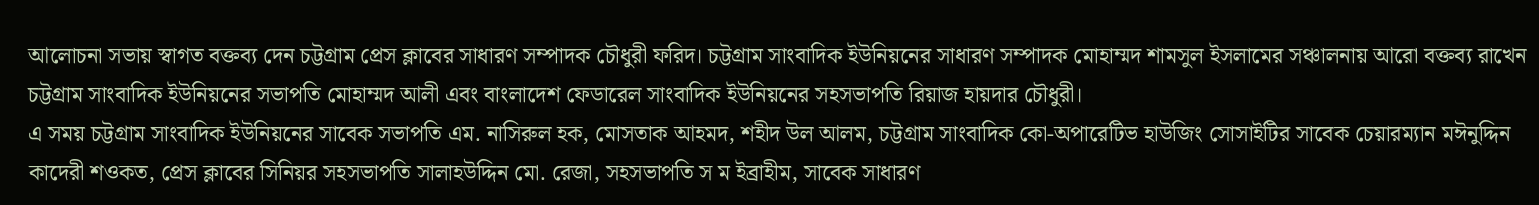আলোচনা সভায় স্বাগত বক্তব্য দেন চট্টগ্রাম প্রেস ক্লাবের সাধারণ সম্পাদক চৌধুরী ফরিদ। চট্টগ্রাম সাংবাদিক ইউনিয়নের সাধারণ সম্পাদক মোহাম্মদ শামসুল ইসলামের সঞ্চালনায় আরো বক্তব্য রাখেন চট্টগ্রাম সাংবাদিক ইউনিয়নের সভাপতি মোহাম্মদ আলী এবং বাংলাদেশ ফেডারেল সাংবাদিক ইউনিয়নের সহসভাপতি রিয়াজ হায়দার চৌধুরী।
এ সময় চট্টগ্রাম সাংবাদিক ইউনিয়নের সাবেক সভাপতি এম. নাসিরুল হক, মোসতাক আহমদ, শহীদ উল আলম, চট্টগ্রাম সাংবাদিক কো-অপারেটিভ হাউজিং সোসাইটির সাবেক চেয়ারম্যান মঈনুদ্দিন কাদেরী শওকত, প্রেস ক্লাবের সিনিয়র সহসভাপতি সালাহউদ্দিন মো. রেজা, সহসভাপতি স ম ইব্রাহীম, সাবেক সাধারণ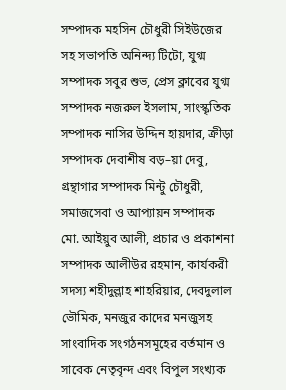সম্পাদক মহসিন চৌধুরী সিইউজের সহ সভাপতি অনিন্দ্য টিটো, যুগ্ম সম্পাদক সবুর শুভ, প্রেস ক্লাবের যুগ্ম সম্পাদক নজরুল ইসলাম, সাংস্কৃতিক সম্পাদক নাসির উদ্দিন হায়দার, ক্রীড়া সম্পাদক দেবাশীষ বড়–য়া দেবু, গ্রন্থাগার সম্পাদক মিন্টু চৌধুরী, সমাজসেবা ও আপ্যায়ন সম্পাদক মো. আইয়ুব আলী, প্রচার ও প্রকাশনা সম্পাদক আলীউর রহমান, কার্যকরী সদস্য শহীদুল্লাহ শাহরিয়ার, দেবদুলাল ভৌমিক, মনজুর কাদের মনজুসহ সাংবাদিক সংগঠনসমূহের বর্তমান ও সাবেক নেতৃবৃন্দ এবং বিপুল সংখ্যক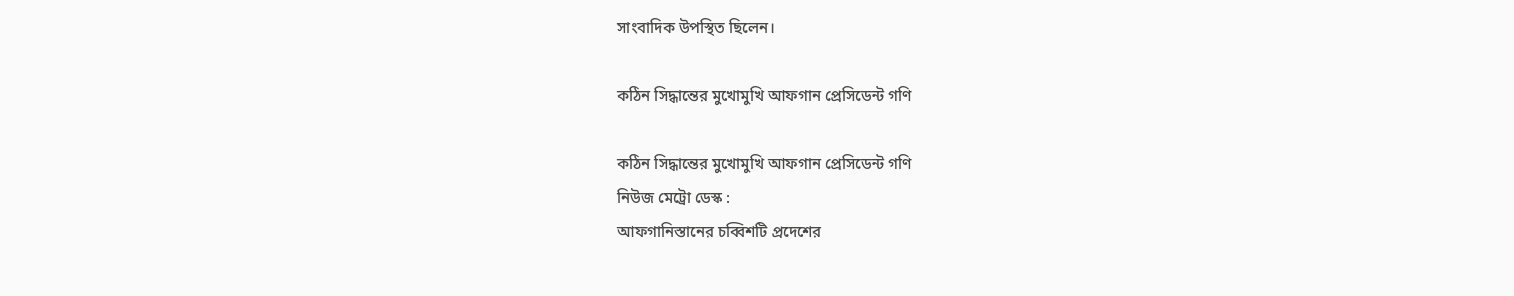সাংবাদিক উপস্থিত ছিলেন।

কঠিন সিদ্ধান্তের মুখোমুখি আফগান প্রেসিডেন্ট গণি

কঠিন সিদ্ধান্তের মুখোমুখি আফগান প্রেসিডেন্ট গণি
নিউজ মেট্রো ডেস্ক :
আফগানিস্তানের চব্বিশটি প্রদেশের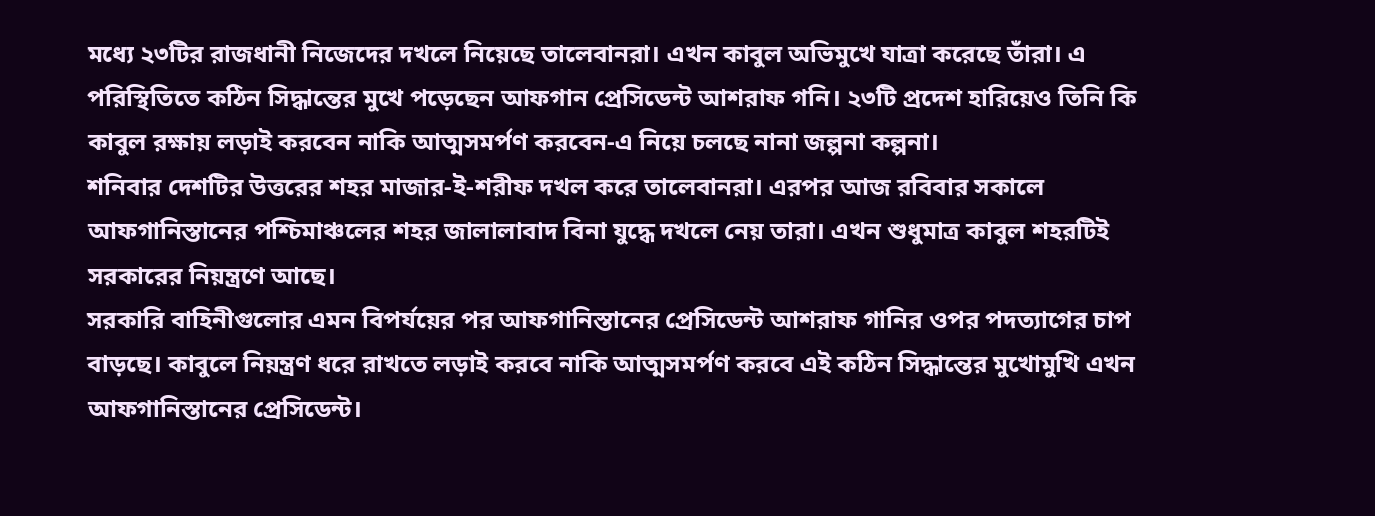মধ্যে ২৩টির রাজধানী নিজেদের দখলে নিয়েছে তালেবানরা। এখন কাবুল অভিমুখে যাত্রা করেছে তাঁরা। এ পরিস্থিতিতে কঠিন সিদ্ধান্তের মুখে পড়েছেন আফগান প্রেসিডেন্ট আশরাফ গনি। ২৩টি প্রদেশ হারিয়েও তিনি কি কাবুল রক্ষায় লড়াই করবেন নাকি আত্মসমর্পণ করবেন-এ নিয়ে চলছে নানা জল্পনা কল্পনা।
শনিবার দেশটির উত্তরের শহর মাজার-ই-শরীফ দখল করে তালেবানরা। এরপর আজ রবিবার সকালে আফগানিস্তানের পশ্চিমাঞ্চলের শহর জালালাবাদ বিনা যুদ্ধে দখলে নেয় তারা। এখন শুধুমাত্র কাবুল শহরটিই সরকারের নিয়ন্ত্রণে আছে।
সরকারি বাহিনীগুলোর এমন বিপর্যয়ের পর আফগানিস্তানের প্রেসিডেন্ট আশরাফ গানির ওপর পদত্যাগের চাপ বাড়ছে। কাবুলে নিয়ন্ত্রণ ধরে রাখতে লড়াই করবে নাকি আত্মসমর্পণ করবে এই কঠিন সিদ্ধান্তের মুখোমুখি এখন আফগানিস্তানের প্রেসিডেন্ট।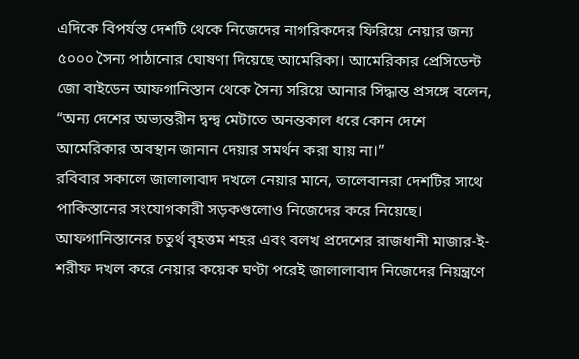এদিকে বিপর্যস্ত দেশটি থেকে নিজেদের নাগরিকদের ফিরিয়ে নেয়ার জন্য ৫০০০ সৈন্য পাঠানোর ঘোষণা দিয়েছে আমেরিকা। আমেরিকার প্রেসিডেন্ট জো বাইডেন আফগানিস্তান থেকে সৈন্য সরিয়ে আনার সিদ্ধান্ত প্রসঙ্গে বলেন, “অন্য দেশের অভ্যন্তরীন দ্বন্দ্ব মেটাতে অনন্তকাল ধরে কোন দেশে আমেরিকার অবস্থান জানান দেয়ার সমর্থন করা যায় না।”
রবিবার সকালে জালালাবাদ দখলে নেয়ার মানে, তালেবানরা দেশটির সাথে পাকিস্তানের সংযোগকারী সড়কগুলোও নিজেদের করে নিয়েছে।
আফগানিস্তানের চতুর্থ বৃহত্তম শহর এবং বলখ প্রদেশের রাজধানী মাজার-ই-শরীফ দখল করে নেয়ার কয়েক ঘণ্টা পরেই জালালাবাদ নিজেদের নিয়ন্ত্রণে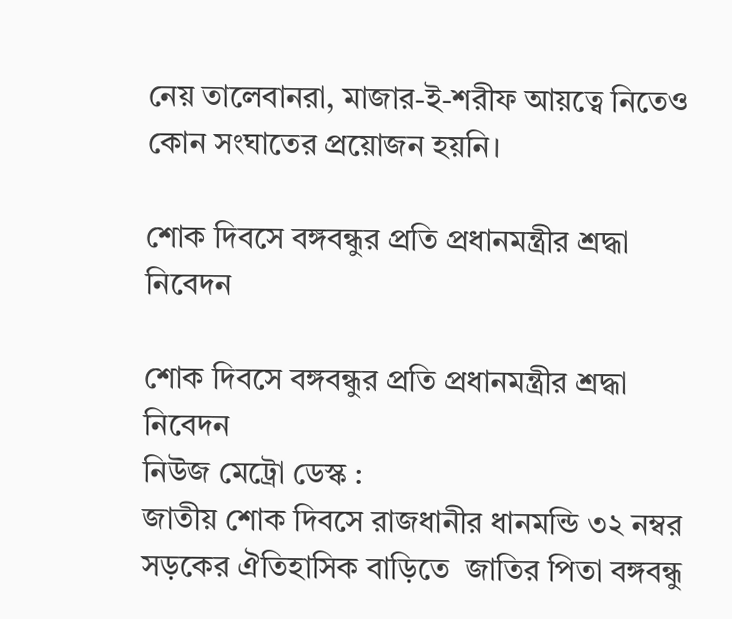নেয় তালেবানরা, মাজার-ই-শরীফ আয়ত্বে নিতেও কোন সংঘাতের প্রয়োজন হয়নি।

শোক দিবসে বঙ্গবন্ধুর প্রতি প্রধানমন্ত্রীর শ্রদ্ধা নিবেদন

শোক দিবসে বঙ্গবন্ধুর প্রতি প্রধানমন্ত্রীর শ্রদ্ধা নিবেদন
নিউজ মেট্রো ডেস্ক :
জাতীয় শোক দিবসে রাজধানীর ধানমন্ডি ৩২ নম্বর সড়কের ঐতিহাসিক বাড়িতে  জাতির পিতা বঙ্গবন্ধু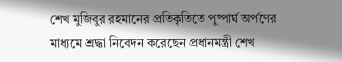শেখ মুজিবুর রহমানের প্রতিকৃতিতে পুষ্পার্ঘ অর্পণের মাধ্যমে শ্রদ্ধা নিবেদন করেছেন প্রধানমন্ত্রী শেখ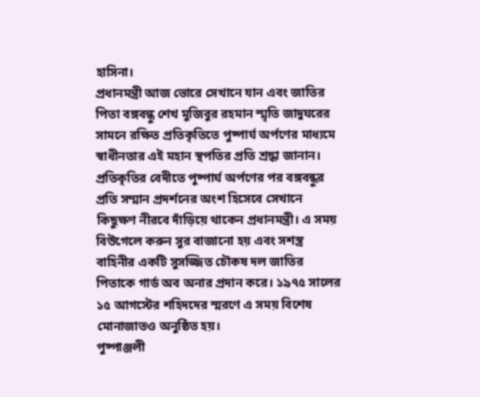হাসিনা।
প্রধানমন্ত্রী আজ ভোরে সেখানে যান এবং জাতির পিতা বঙ্গবন্ধু শেখ মুজিবুর রহমান স্মৃতি জাদুঘরের সামনে রক্ষিত প্রতিকৃতিতে পুষ্পার্ঘ অর্পণের মাধ্যমে স্বাধীনতার এই মহান স্থপতির প্রতি শ্রদ্ধা জানান।
প্রতিকৃতির বেদীতে পুষ্পার্ঘ অর্পণের পর বঙ্গবন্ধুর প্রতি সম্মান প্রদর্শনের অংশ হিসেবে সেখানে কিছুক্ষণ নীরবে দাঁড়িয়ে থাকেন প্রধানমন্ত্রী। এ সময় বিউগেলে করুন সুর বাজানো হয় এবং সশস্ত্র বাহিনীর একটি সুসজ্জিত চৌকষ দল জাতির পিতাকে গার্ড অব অনার প্রদান করে। ১৯৭৫ সালের ১৫ আগস্টের শহিদদের স্মরণে এ সময় বিশেষ মোনাজাতও অনুষ্ঠিত হয়।
পুষ্পাঞ্জলী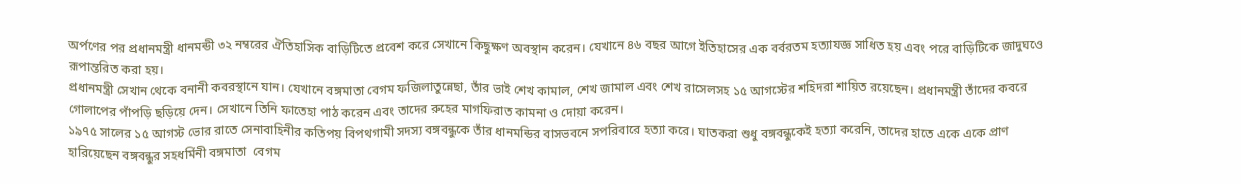অর্পণের পর প্রধানমন্ত্রী ধানমন্ডী ৩২ নম্বরের ঐতিহাসিক বাড়িটিতে প্রবেশ করে সেখানে কিছুক্ষণ অবস্থান করেন। যেখানে ৪৬ বছর আগে ইতিহাসের এক বর্বরতম হত্যাযজ্ঞ সাধিত হয় এবং পরে বাড়িটিকে জাদুঘওে রূপান্তরিত করা হয়।
প্রধানমন্ত্রী সেখান থেকে বনানী কবরস্থানে যান। যেখানে বঙ্গমাতা বেগম ফজিলাতুন্নেছা, তাঁর ভাই শেখ কামাল, শেখ জামাল এবং শেখ রাসেলসহ ১৫ আগস্টের শহিদরা শায়িত রয়েছেন। প্রধানমন্ত্রী তাঁদের কবরে গোলাপের পাঁপড়ি ছড়িয়ে দেন। সেখানে তিনি ফাতেহা পাঠ করেন এবং তাদের রুহের মাগফিরাত কামনা ও দোয়া করেন।
১৯৭৫ সালের ১৫ আগস্ট ভোর রাতে সেনাবাহিনীর কতিপয় বিপথগামী সদস্য বঙ্গবন্ধুকে তাঁর ধানমন্ডির বাসভবনে সপরিবারে হত্যা করে। ঘাতকরা শুধু বঙ্গবন্ধুকেই হত্যা করেনি, তাদের হাতে একে একে প্রাণ হারিয়েছেন বঙ্গবন্ধুর সহধর্মিনী বঙ্গমাতা  বেগম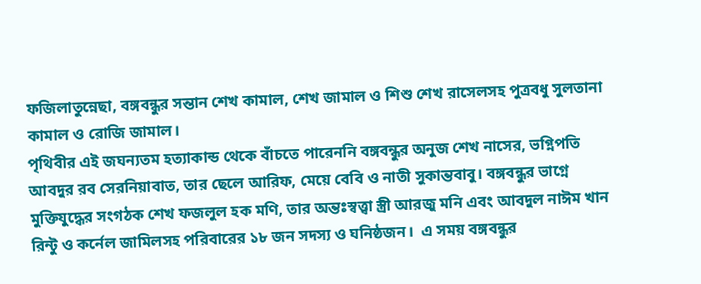ফজিলাতুন্নেছা, বঙ্গবন্ধুর সন্তান শেখ কামাল, শেখ জামাল ও শিশু শেখ রাসেলসহ পুত্রবধু সুলতানা কামাল ও রোজি জামাল।
পৃথিবীর এই জঘন্যতম হত্যাকান্ড থেকে বাঁচতে পারেননি বঙ্গবন্ধুর অনুজ শেখ নাসের, ভগ্নিপতি আবদুর রব সেরনিয়াবাত, তার ছেলে আরিফ, মেয়ে বেবি ও নাতী সুকান্তবাবু। বঙ্গবন্ধুর ভাগ্নে মুক্তিযুদ্ধের সংগঠক শেখ ফজলুল হক মণি, তার অন্তঃস্বত্ত্বা স্ত্রী আরজু মনি এবং আবদুল নাঈম খান রিন্টু ও কর্নেল জামিলসহ পরিবারের ১৮ জন সদস্য ও ঘনিষ্ঠজন।  এ সময় বঙ্গবন্ধুর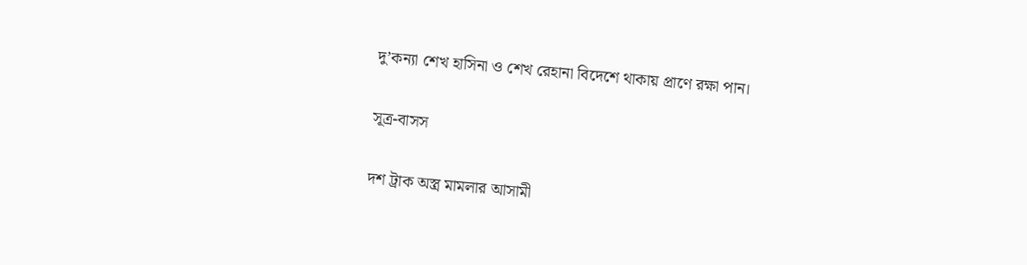দু’কন্যা শেখ হাসিনা ও শেখ রেহানা বিদেশে থাকায় প্রাণে রক্ষা পান।

সূত্র-বাসস

দশ ট্রাক অস্ত্র মামলার আসামী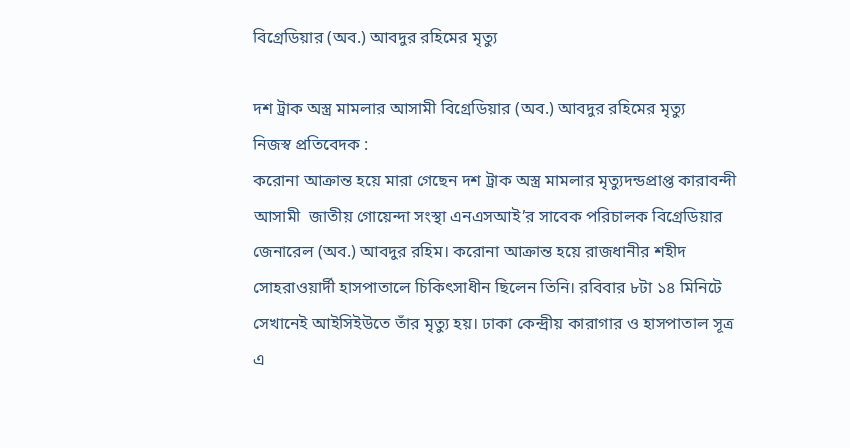বিগ্রেডিয়ার (অব.) আবদুর রহিমের মৃত্যু

দশ ট্রাক অস্ত্র মামলার আসামী বিগ্রেডিয়ার (অব.) আবদুর রহিমের মৃত্যু
নিজস্ব প্রতিবেদক :
করোনা আক্রান্ত হয়ে মারা গেছেন দশ ট্রাক অস্ত্র মামলার মৃত্যুদন্ডপ্রাপ্ত কারাবন্দী আসামী  জাতীয় গোয়েন্দা সংস্থা এনএসআই’র সাবেক পরিচালক বিগ্রেডিয়ার জেনারেল (অব.) আবদুর রহিম। করোনা আক্রান্ত হয়ে রাজধানীর শহীদ সোহরাওয়ার্দী হাসপাতালে চিকিৎসাধীন ছিলেন তিনি। রবিবার ৮টা ১৪ মিনিটে সেখানেই আইসিইউতে তাঁর মৃত্যু হয়। ঢাকা কেন্দ্রীয় কারাগার ও হাসপাতাল সূত্র এ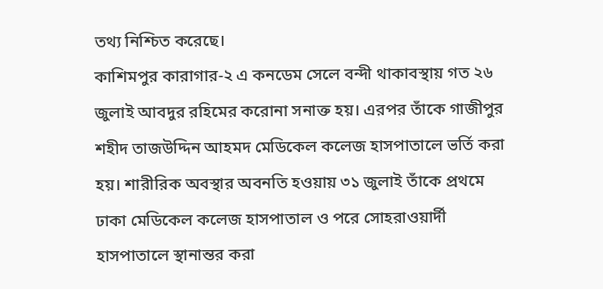তথ্য নিশ্চিত করেছে।
কাশিমপুর কারাগার-২ এ কনডেম সেলে বন্দী থাকাবস্থায় গত ২৬ জুলাই আবদুর রহিমের করোনা সনাক্ত হয়। এরপর তাঁকে গাজীপুর শহীদ তাজউদ্দিন আহমদ মেডিকেল কলেজ হাসপাতালে ভর্তি করা হয়। শারীরিক অবস্থার অবনতি হওয়ায় ৩১ জুলাই তাঁকে প্রথমে ঢাকা মেডিকেল কলেজ হাসপাতাল ও পরে সোহরাওয়ার্দী হাসপাতালে স্থানান্তর করা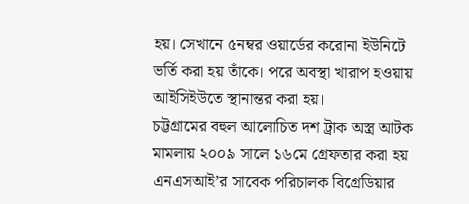হয়। সেখানে ৫নম্বর ওয়ার্ডের করোনা ইউনিটে ভর্তি করা হয় তাঁকে। পরে অবস্থা খারাপ হওয়ায় আইসিইউতে স্থানান্তর করা হয়।
চট্টগ্রামের বহুল আলোচিত দশ ট্রাক অস্ত্র আটক মামলায় ২০০৯ সালে ১৬মে গ্রেফতার করা হয় এনএসআই’র সাবেক পরিচালক বিগ্রেডিয়ার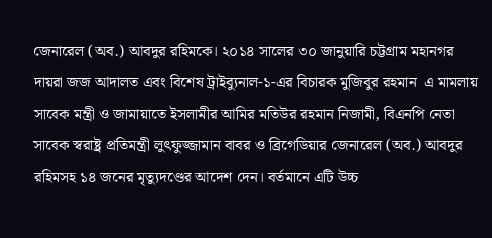জেনারেল (অব.) আবদুর রহিমকে। ২০১৪ সালের ৩০ জানুয়ারি চট্টগ্রাম মহানগর দায়রা জজ আদালত এবং বিশেষ ট্রাইব্যুনাল-১-এর বিচারক মুজিবুর রহমান  এ মামলায় সাবেক মন্ত্রী ও জামায়াতে ইসলামীর আমির মতিউর রহমান নিজামী, বিএনপি নেতা সাবেক স্বরাষ্ট্র প্রতিমন্ত্রী লুৎফুজ্জামান বাবর ও ব্রিগেডিয়ার জেনারেল (অব.) আবদুর রহিমসহ ১৪ জনের মৃত্যুদণ্ডের আদেশ দেন। বর্তমানে এটি উচ্চ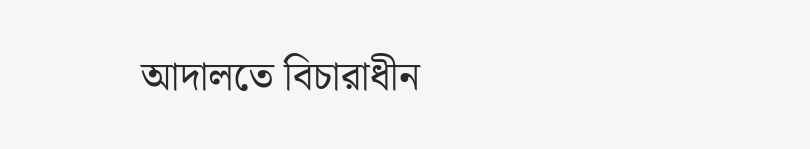আদালতে বিচারাধীন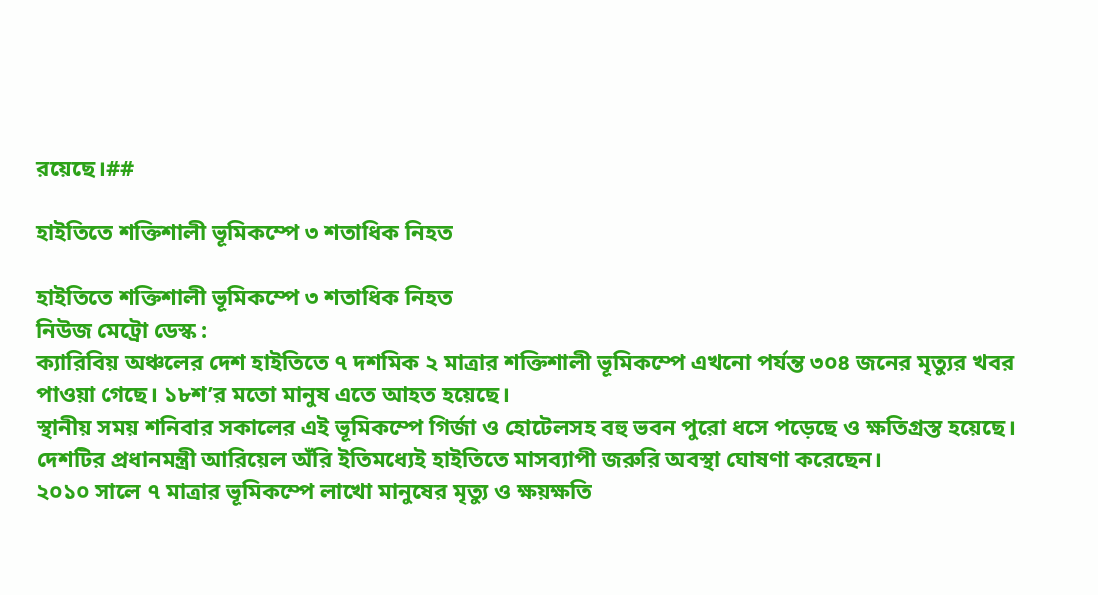রয়েছে।##

হাইতিতে শক্তিশালী ভূমিকম্পে ৩ শতাধিক নিহত

হাইতিতে শক্তিশালী ভূমিকম্পে ৩ শতাধিক নিহত
নিউজ মেট্রো ডেস্ক :
ক্যারিবিয় অঞ্চলের দেশ হাইতিতে ৭ দশমিক ২ মাত্রার শক্তিশালী ভূমিকম্পে এখনো পর্যন্ত ৩০৪ জনের মৃত্যুর খবর পাওয়া গেছে। ১৮শ’র মতো মানুষ এতে আহত হয়েছে।
স্থানীয় সময় শনিবার সকালের এই ভূমিকম্পে গির্জা ও হোটেলসহ বহু ভবন পুরো ধসে পড়েছে ও ক্ষতিগ্রস্ত হয়েছে।
দেশটির প্রধানমন্ত্রী আরিয়েল অঁরি ইতিমধ্যেই হাইতিতে মাসব্যাপী জরুরি অবস্থা ঘোষণা করেছেন।
২০১০ সালে ৭ মাত্রার ভূমিকম্পে লাখো মানুষের মৃত্যু ও ক্ষয়ক্ষতি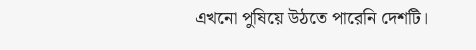এখনো পুষিয়ে উঠতে পারেনি দেশটি।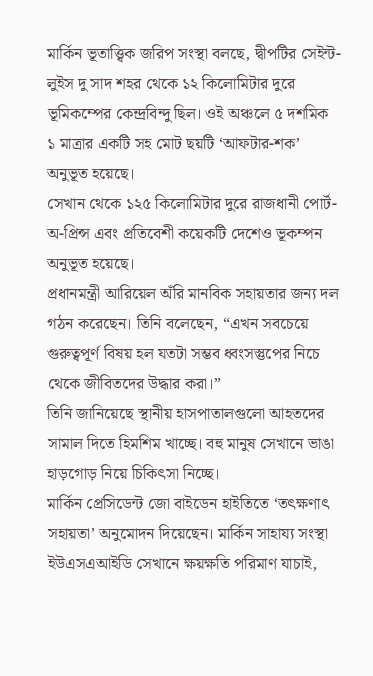মার্কিন ভূতাত্ত্বিক জরিপ সংস্থা বলছে, দ্বীপটির সেইন্ট-লুইস দু সাদ শহর থেকে ১২ কিলোমিটার দুরে ভূমিকম্পের কেন্দ্রবিন্দু ছিল। ওই অঞ্চলে ৫ দশমিক ১ মাত্রার একটি সহ মোট ছয়টি ‘আফটার-শক’ অনুভূত হয়েছে।
সেখান থেকে ১২৫ কিলোমিটার দুরে রাজধানী পোর্ট-অ-প্রিন্স এবং প্রতিবেশী কয়েকটি দেশেও ভূকম্পন অনুভূত হয়েছে।
প্রধানমন্ত্রী আরিয়েল অঁরি মানবিক সহায়তার জন্য দল গঠন করেছেন। তিনি বলেছেন, “এখন সবচেয়ে গুরুত্বপূর্ণ বিষয় হল যতটা সম্ভব ধ্বংসস্তুপের নিচে থেকে জীবিতদের উদ্ধার করা।”
তিনি জানিয়েছে স্থানীয় হাসপাতালগুলো আহতদের সামাল দিতে হিমশিম খাচ্ছে। বহু মানুষ সেখানে ভাঙা হাড়গোড় নিয়ে চিকিৎসা নিচ্ছে।
মার্কিন প্রেসিডেন্ট জো বাইডেন হাইতিতে ‘তৎক্ষণাৎ সহায়তা’ অনুমোদন দিয়েছেন। মার্কিন সাহায্য সংস্থা ইউএসএআইডি সেখানে ক্ষয়ক্ষতি পরিমাণ যাচাই,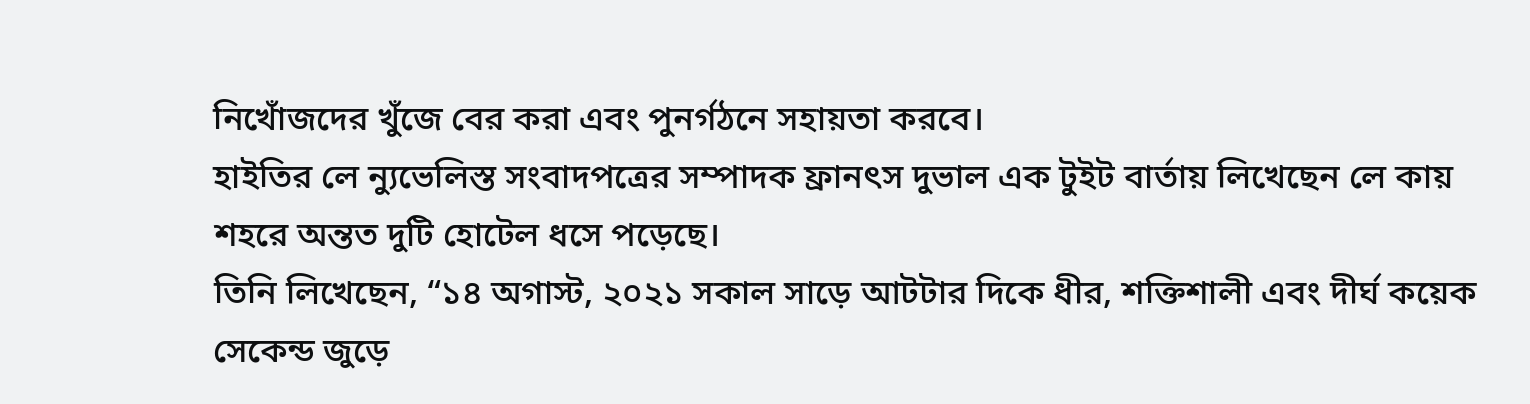নিখোঁজদের খুঁজে বের করা এবং পুনর্গঠনে সহায়তা করবে।
হাইতির লে ন্যুভেলিস্ত সংবাদপত্রের সম্পাদক ফ্রানৎস দুভাল এক টুইট বার্তায় লিখেছেন লে কায় শহরে অন্তত দুটি হোটেল ধসে পড়েছে।
তিনি লিখেছেন, “১৪ অগাস্ট, ২০২১ সকাল সাড়ে আটটার দিকে ধীর, শক্তিশালী এবং দীর্ঘ কয়েক সেকেন্ড জুড়ে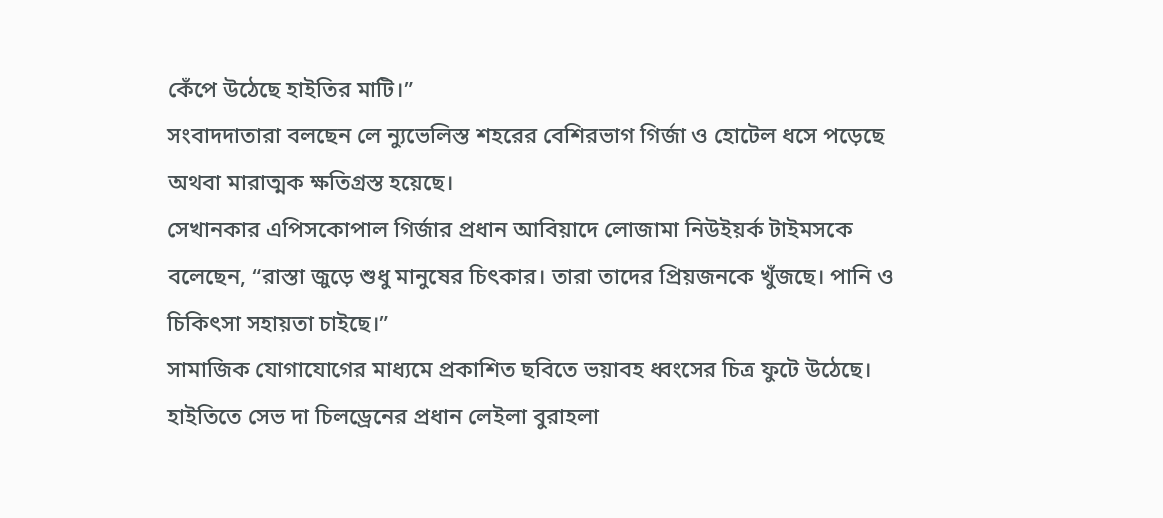কেঁপে উঠেছে হাইতির মাটি।”
সংবাদদাতারা বলছেন লে ন্যুভেলিস্ত শহরের বেশিরভাগ গির্জা ও হোটেল ধসে পড়েছে অথবা মারাত্মক ক্ষতিগ্রস্ত হয়েছে।
সেখানকার এপিসকোপাল গির্জার প্রধান আবিয়াদে লোজামা নিউইয়র্ক টাইমসকে বলেছেন, “রাস্তা জুড়ে শুধু মানুষের চিৎকার। তারা তাদের প্রিয়জনকে খুঁজছে। পানি ও চিকিৎসা সহায়তা চাইছে।”
সামাজিক যোগাযোগের মাধ্যমে প্রকাশিত ছবিতে ভয়াবহ ধ্বংসের চিত্র ফুটে উঠেছে।
হাইতিতে সেভ দা চিলড্রেনের প্রধান লেইলা বুরাহলা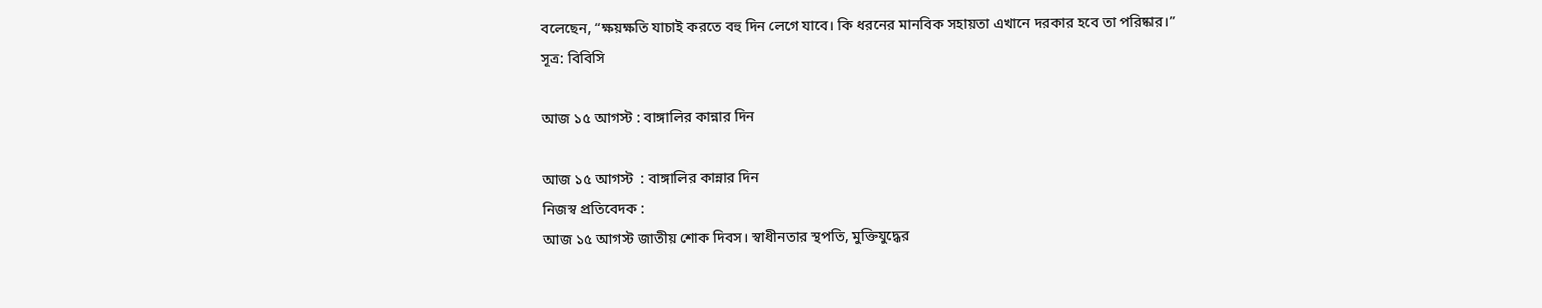বলেছেন, “ক্ষয়ক্ষতি যাচাই করতে বহু দিন লেগে যাবে। কি ধরনের মানবিক সহায়তা এখানে দরকার হবে তা পরিষ্কার।”
সূত্র: বিবিসি

আজ ১৫ আগস্ট : বাঙ্গালির কান্নার দিন

আজ ১৫ আগস্ট  : বাঙ্গালির কান্নার দিন
নিজস্ব প্রতিবেদক :
আজ ১৫ আগস্ট জাতীয় শোক দিবস। স্বাধীনতার স্থপতি, মুক্তিযুদ্ধের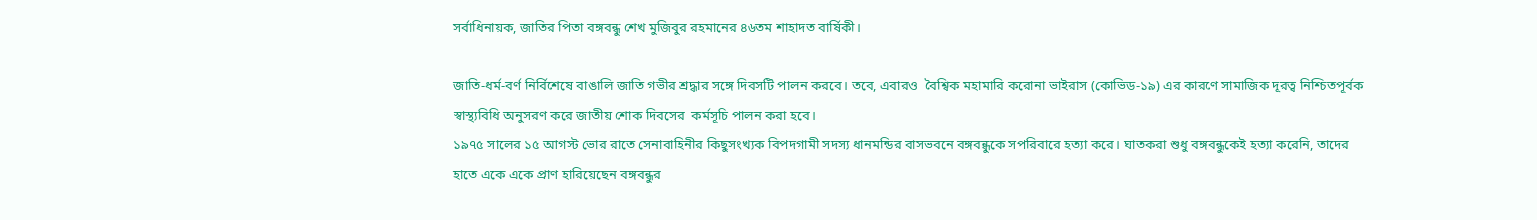সর্বাধিনায়ক, জাতির পিতা বঙ্গবন্ধু শেখ মুজিবুর রহমানের ৪৬তম শাহাদত বার্ষিকী।

জাতি-ধর্ম-বর্ণ নির্বিশেষে বাঙালি জাতি গভীর শ্রদ্ধার সঙ্গে দিবসটি পালন করবে। তবে, এবারও  বৈশ্বিক মহামারি করোনা ভাইরাস (কোভিড-১৯) এর কারণে সামাজিক দূরত্ব নিশ্চিতপূর্বক স্বাস্থ্যবিধি অনুসরণ করে জাতীয় শোক দিবসের  কর্মসূচি পালন করা হবে।
১৯৭৫ সালের ১৫ আগস্ট ভোর রাতে সেনাবাহিনীর কিছুসংখ্যক বিপদগামী সদস্য ধানমন্ডির বাসভবনে বঙ্গবন্ধুকে সপরিবারে হত্যা করে। ঘাতকরা শুধু বঙ্গবন্ধুকেই হত্যা করেনি, তাদের হাতে একে একে প্রাণ হারিয়েছেন বঙ্গবন্ধুর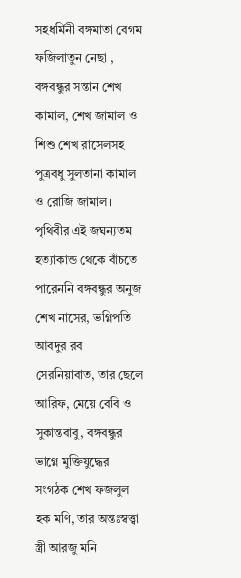সহধর্মিনী বঙ্গমাতা বেগম ফজিলাতুন নেছা , বঙ্গবন্ধুর সন্তান শেখ কামাল, শেখ জামাল ও শিশু শেখ রাসেলসহ পুত্রবধু সুলতানা কামাল ও রোজি জামাল।
পৃথিবীর এই জঘন্যতম হত্যাকান্ড থেকে বাঁচতে পারেননি বঙ্গবন্ধুর অনুজ শেখ নাসের, ভগ্নিপতি আবদুর রব সেরনিয়াবাত, তার ছেলে আরিফ, মেয়ে বেবি ও সুকান্তবাবু, বঙ্গবন্ধুর ভাগ্নে মুক্তিযুদ্ধের সংগঠক শেখ ফজলুল হক মণি, তার অন্তঃস্বত্ত্বা স্ত্রী আরজু মনি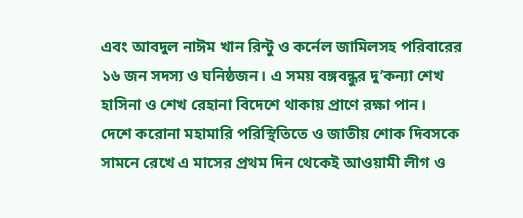এবং আবদুল নাঈম খান রিন্টু ও কর্নেল জামিলসহ পরিবারের ১৬ জন সদস্য ও ঘনিষ্ঠজন। এ সময় বঙ্গবন্ধুর দু’কন্যা শেখ হাসিনা ও শেখ রেহানা বিদেশে থাকায় প্রাণে রক্ষা পান।
দেশে করোনা মহামারি পরিস্থিতিতে ও জাতীয় শোক দিবসকে সামনে রেখে এ মাসের প্রথম দিন থেকেই আওয়ামী লীগ ও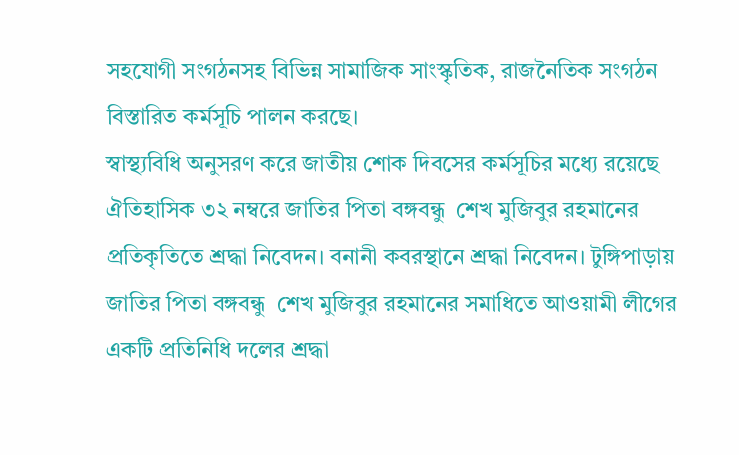সহযোগী সংগঠনসহ বিভিন্ন সামাজিক সাংস্কৃতিক, রাজনৈতিক সংগঠন বিস্তারিত কর্মসূচি পালন করছে।
স্বাস্থ্যবিধি অনুসরণ করে জাতীয় শোক দিবসের কর্মসূচির মধ্যে রয়েছে ঐতিহাসিক ৩২ নম্বরে জাতির পিতা বঙ্গবন্ধু  শেখ মুজিবুর রহমানের প্রতিকৃতিতে শ্রদ্ধা নিবেদন। বনানী কবরস্থানে শ্রদ্ধা নিবেদন। টুঙ্গিপাড়ায় জাতির পিতা বঙ্গবন্ধু  শেখ মুজিবুর রহমানের সমাধিতে আওয়ামী লীগের একটি প্রতিনিধি দলের শ্রদ্ধা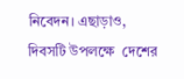নিবেদন। এছাড়াও, দিবসটি উপলক্ষে  দেশের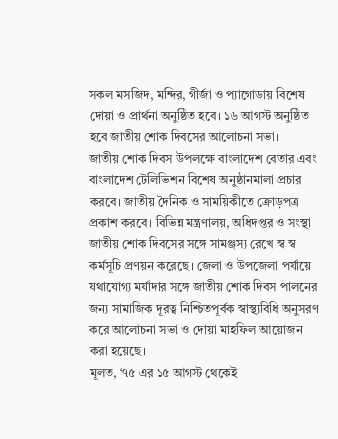সকল মসজিদ, মন্দির, গীর্জা ও প্যাগোডায় বিশেষ দোয়া ও প্রার্থনা অনুষ্ঠিত হবে। ১৬ আগস্ট অনুষ্ঠিত হবে জাতীয় শোক দিবসের আলোচনা সভা।
জাতীয় শোক দিবস উপলক্ষে বাংলাদেশ বেতার এবং বাংলাদেশ টেলিভিশন বিশেষ অনুষ্ঠানমালা প্রচার করবে। জাতীয় দৈনিক ও সাময়িকীতে ক্রোড়পত্র প্রকাশ করবে। বিভিন্ন মন্ত্রণালয়, অধিদপ্তর ও সংস্থা জাতীয় শোক দিবসের সঙ্গে সামঞ্জস্য রেখে স্ব স্ব কর্মসূচি প্রণয়ন করেছে। জেলা ও উপজেলা পর্যায়ে যথাযোগ্য মর্যাদার সঙ্গে জাতীয় শোক দিবস পালনের জন্য সামাজিক দূরত্ব নিশ্চিতপূর্বক স্বাস্থ্যবিধি অনুসরণ করে আলোচনা সভা ও দোয়া মাহফিল আয়োজন করা হয়েছে।
মূলত, ‘৭৫ এর ১৫ আগস্ট থেকেই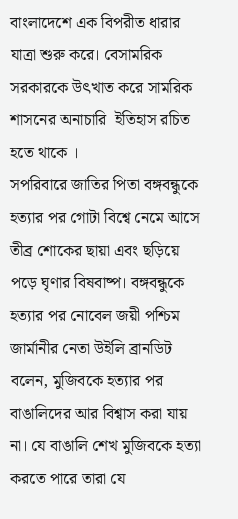বাংলাদেশে এক বিপরীত ধারার যাত্রা শুরু করে। বেসামরিক সরকারকে উৎখাত করে সামরিক শাসনের অনাচারি  ইতিহাস রচিত হতে থাকে ।
সপরিবারে জাতির পিতা বঙ্গবন্ধুকে হত্যার পর গোটা বিশ্বে নেমে আসে তীব্র শোকের ছায়া এবং ছড়িয়ে পড়ে ঘৃণার বিষবাষ্প। বঙ্গবন্ধুকে হত্যার পর নোবেল জয়ী পশ্চিম জার্মানীর নেতা উইলি ব্রানডিট বলেন, মুজিবকে হত্যার পর বাঙালিদের আর বিশ্বাস করা যায় না। যে বাঙালি শেখ মুজিবকে হত্যা করতে পারে তারা যে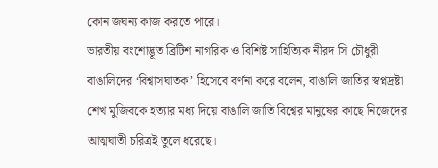কোন জঘন্য কাজ করতে পারে।
ভারতীয় বংশোদ্ভূত ব্রিটিশ নাগরিক ও বিশিষ্ট সাহিত্যিক নীরদ সি চৌধুরী বাঙালিদের ‘বিশ্বাসঘাতক’ হিসেবে বর্ণনা করে বলেন, বাঙালি জাতির স্বপ্নদ্রষ্টা শেখ মুজিবকে হত্যার মধ্য দিয়ে বাঙালি জাতি বিশ্বের মানুষের কাছে নিজেদের আত্মঘাতী চরিত্রই তুলে ধরেছে।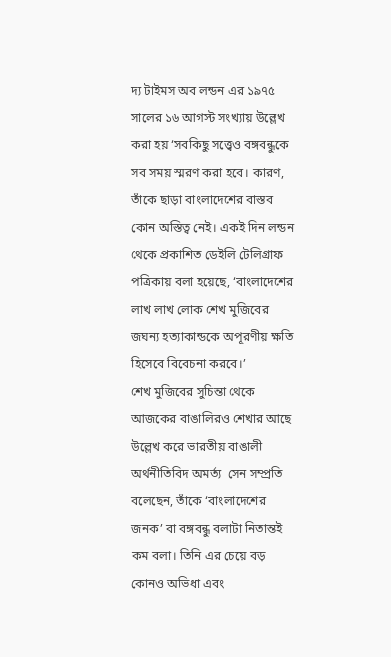দ্য টাইমস অব লন্ডন এর ১৯৭৫ সালের ১৬ আগস্ট সংখ্যায় উল্লেখ করা হয় ‘সবকিছু সত্ত্বেও বঙ্গবন্ধুকে সব সময় স্মরণ করা হবে। কারণ, তাঁকে ছাড়া বাংলাদেশের বাস্তব কোন অস্তিত্ব নেই। একই দিন লন্ডন থেকে প্রকাশিত ডেইলি টেলিগ্রাফ পত্রিকায় বলা হয়েছে, ‘বাংলাদেশের লাখ লাখ লোক শেখ মুজিবের জঘন্য হত্যাকান্ডকে অপূরণীয় ক্ষতি হিসেবে বিবেচনা করবে।’
শেখ মুজিবের সুচিন্তা থেকে আজকের বাঙালিরও শেখার আছে উল্লেখ করে ভারতীয় বাঙালী অর্থনীতিবিদ অমর্ত্য  সেন সম্প্রতি বলেছেন, তাঁকে ‘বাংলাদেশের জনক’ বা বঙ্গবন্ধু বলাটা নিতান্তই কম বলা। তিনি এর চেয়ে বড়  কোনও অভিধা এবং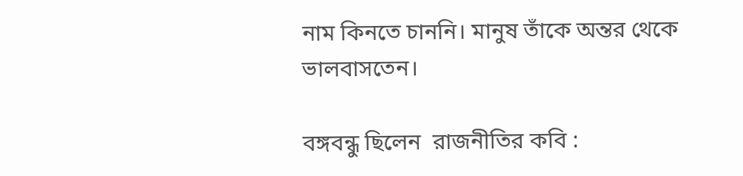নাম কিনতে চাননি। মানুষ তাঁকে অন্তর থেকে ভালবাসতেন।

বঙ্গবন্ধু ছিলেন  রাজনীতির কবি :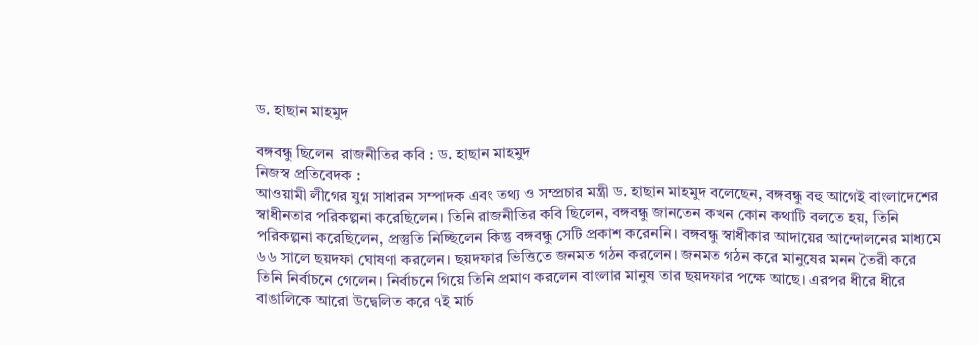ড. হাছান মাহমুদ

বঙ্গবন্ধু ছিলেন  রাজনীতির কবি : ড. হাছান মাহমুদ
নিজস্ব প্রতিবেদক :
আওয়ামী লীগের যুগ্ন সাধারন সম্পাদক এবং তথ্য ও সম্প্রচার মন্ত্রী ড. হাছান মাহমুদ বলেছেন, বঙ্গবন্ধু বহু আগেই বাংলাদেশের স্বাধীনতার পরিকল্পনা করেছিলেন। তিনি রাজনীতির কবি ছিলেন, বঙ্গবন্ধু জানতেন কখন কোন কথাটি বলতে হয়, তিনি পরিকল্পনা করেছিলেন, প্রস্তুতি নিচ্ছিলেন কিন্তু বঙ্গবন্ধু সেটি প্রকাশ করেননি। বঙ্গবন্ধু স্বাধীকার আদায়ের আন্দোলনের মাধ্যমে ৬৬ সালে ছয়দফা ঘোষণা করলেন। ছয়দফার ভিত্তিতে জনমত গঠন করলেন। জনমত গঠন করে মানুষের মনন তৈরী করে তিনি নির্বাচনে গেলেন। নির্বাচনে গিয়ে তিনি প্রমাণ করলেন বাংলার মানুষ তার ছয়দফার পক্ষে আছে। এরপর ধীরে ধীরে বাঙালিকে আরো উদ্বেলিত করে ৭ই মার্চ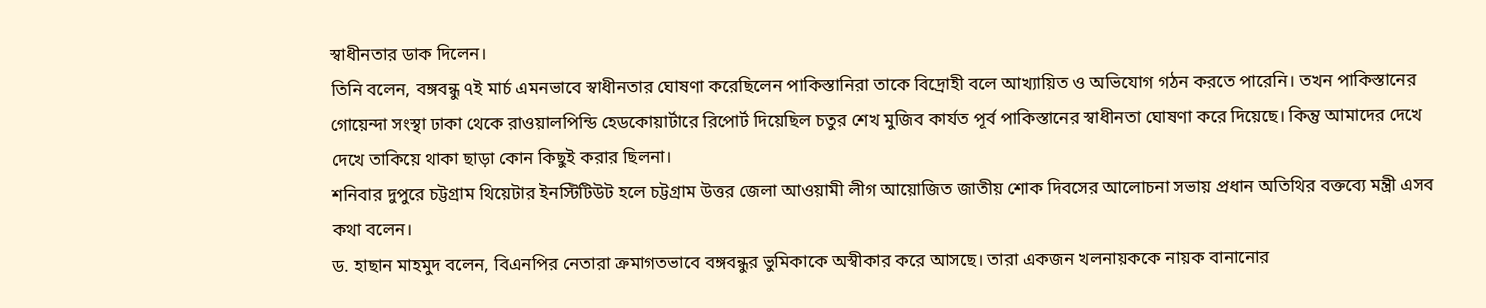স্বাধীনতার ডাক দিলেন।
তিনি বলেন, বঙ্গবন্ধু ৭ই মার্চ এমনভাবে স্বাধীনতার ঘোষণা করেছিলেন পাকিস্তানিরা তাকে বিদ্রোহী বলে আখ্যায়িত ও অভিযোগ গঠন করতে পারেনি। তখন পাকিস্তানের গোয়েন্দা সংস্থা ঢাকা থেকে রাওয়ালপিন্ডি হেডকোয়ার্টারে রিপোর্ট দিয়েছিল চতুর শেখ মুজিব কার্যত পূর্ব পাকিস্তানের স্বাধীনতা ঘোষণা করে দিয়েছে। কিন্তু আমাদের দেখে  দেখে তাকিয়ে থাকা ছাড়া কোন কিছুই করার ছিলনা।
শনিবার দুপুরে চট্টগ্রাম থিয়েটার ইনস্টিটিউট হলে চট্টগ্রাম উত্তর জেলা আওয়ামী লীগ আয়োজিত জাতীয় শোক দিবসের আলোচনা সভায় প্রধান অতিথির বক্তব্যে মন্ত্রী এসব কথা বলেন।
ড. হাছান মাহমুদ বলেন, বিএনপির নেতারা ক্রমাগতভাবে বঙ্গবন্ধুর ভুমিকাকে অস্বীকার করে আসছে। তারা একজন খলনায়ককে নায়ক বানানোর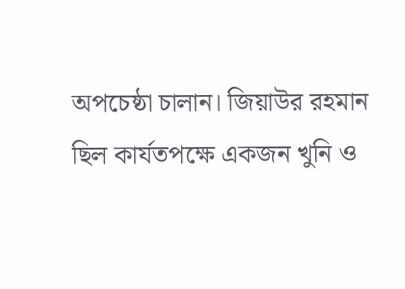অপচেষ্ঠা চালান। জিয়াউর রহমান ছিল কার্যতপক্ষে একজন খুনি ও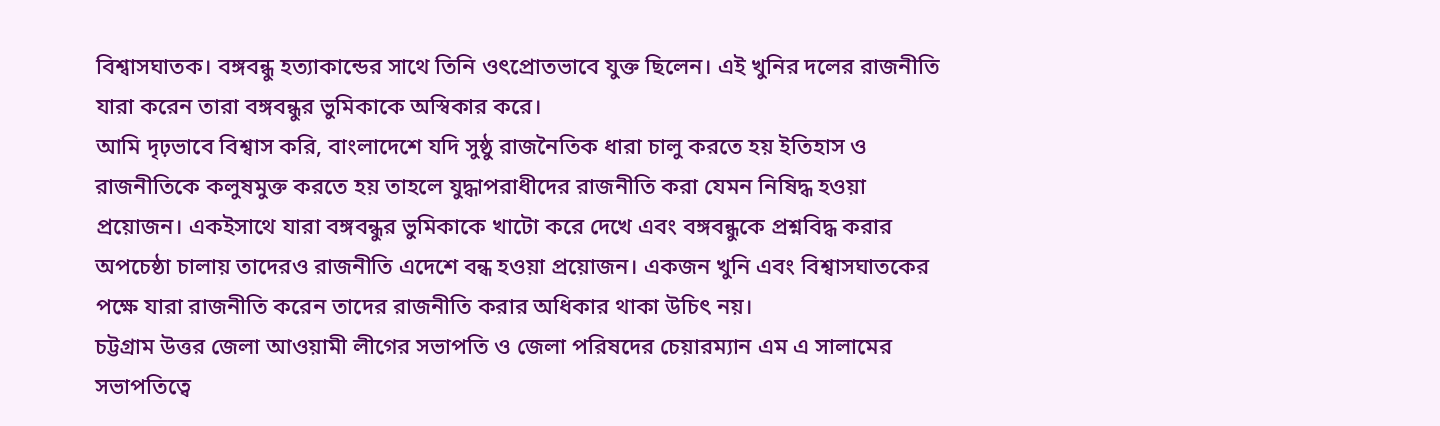বিশ্বাসঘাতক। বঙ্গবন্ধু হত্যাকান্ডের সাথে তিনি ওৎপ্রোতভাবে যুক্ত ছিলেন। এই খুনির দলের রাজনীতি যারা করেন তারা বঙ্গবন্ধুর ভুমিকাকে অস্বিকার করে।
আমি দৃঢ়ভাবে বিশ্বাস করি, বাংলাদেশে যদি সুষ্ঠু রাজনৈতিক ধারা চালু করতে হয় ইতিহাস ও রাজনীতিকে কলুষমুক্ত করতে হয় তাহলে যুদ্ধাপরাধীদের রাজনীতি করা যেমন নিষিদ্ধ হওয়া প্রয়োজন। একইসাথে যারা বঙ্গবন্ধুর ভুমিকাকে খাটো করে দেখে এবং বঙ্গবন্ধুকে প্রশ্নবিদ্ধ করার অপচেষ্ঠা চালায় তাদেরও রাজনীতি এদেশে বন্ধ হওয়া প্রয়োজন। একজন খুনি এবং বিশ্বাসঘাতকের পক্ষে যারা রাজনীতি করেন তাদের রাজনীতি করার অধিকার থাকা উচিৎ নয়।
চট্টগ্রাম উত্তর জেলা আওয়ামী লীগের সভাপতি ও জেলা পরিষদের চেয়ারম্যান এম এ সালামের সভাপতিত্বে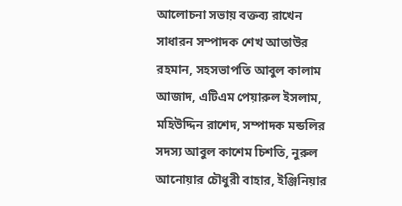আলোচনা সভায় বক্তব্য রাখেন সাধারন সম্পাদক শেখ আতাউর রহমান, সহসভাপতি আবুল কালাম আজাদ, এটিএম পেয়ারুল ইসলাম, মহিউদ্দিন রাশেদ, সম্পাদক মন্ডলির সদস্য আবুল কাশেম চিশতি, নুরুল আনোয়ার চৌধুরী বাহার, ইঞ্জিনিয়ার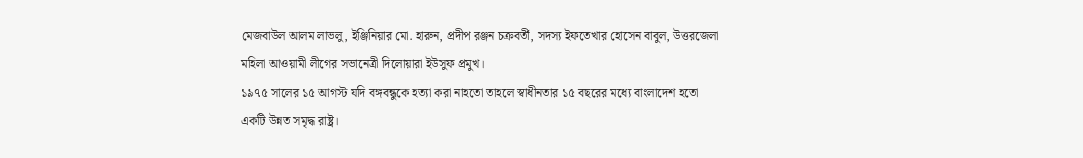মেজবাউল আলম লাভলু, ইঞ্জিনিয়ার মো. হারুন, প্রদীপ রঞ্জন চক্রবর্তী, সদস্য ইফতেখার হোসেন বাবুল, উত্তরজেলা মহিলা আওয়ামী লীগের সভানেত্রী দিলোয়ারা ইউসুফ প্রমুখ।
১৯৭৫ সালের ১৫ আগস্ট যদি বঙ্গবন্ধুকে হত্যা করা নাহতো তাহলে স্বাধীনতার ১৫ বছরের মধ্যে বাংলাদেশ হতো একটি উন্নত সমৃদ্ধ রাষ্ট্র।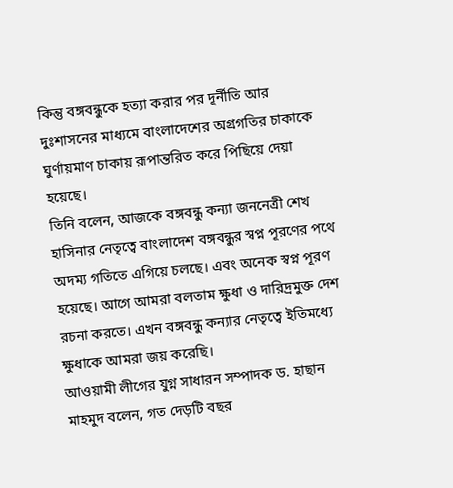কিন্তু বঙ্গবন্ধুকে হত্যা করার পর দূর্নীতি আর দুঃশাসনের মাধ্যমে বাংলাদেশের অগ্রগতির চাকাকে ঘুর্ণায়মাণ চাকায় রূপান্তরিত করে পিছিয়ে দেয়া হয়েছে।
তিনি বলেন, আজকে বঙ্গবন্ধু কন্যা জননেত্রী শেখ হাসিনার নেতৃত্বে বাংলাদেশ বঙ্গবন্ধুর স্বপ্ন পূরণের পথে অদম্য গতিতে এগিয়ে চলছে। এবং অনেক স্বপ্ন পূরণ হয়েছে। আগে আমরা বলতাম ক্ষুধা ও দারিদ্রমুক্ত দেশ রচনা করতে। এখন বঙ্গবন্ধু কন্যার নেতৃত্বে ইতিমধ্যে ক্ষুধাকে আমরা জয় করেছি।
আওয়ামী লীগের যুগ্ন সাধারন সম্পাদক ড. হাছান মাহমুদ বলেন, গত দেড়টি বছর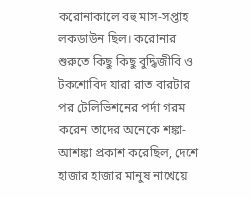করোনাকালে বহু মাস-সপ্তাহ লকডাউন ছিল। করোনার শুরুতে কিছু কিছু বুদ্ধিজীবি ও টকশোবিদ যারা রাত বারটার পর টেলিভিশনের পর্দা গরম করেন তাদের অনেকে শঙ্কা-আশঙ্কা প্রকাশ করেছিল, দেশে হাজার হাজার মানুষ নাখেয়ে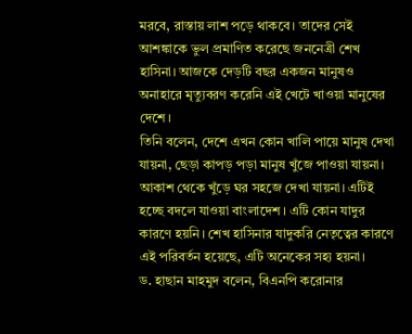মরবে, রাস্তায় লাশ পড়ে থাকবে। তাদের সেই আশঙ্কাকে ভুল প্রমাণিত করেছে জননেত্রী শেখ হাসিনা। আজকে দেড়টি বছর একজন মানুষও অনাহারে মৃত্যুবরণ করেনি এই খেটে খাওয়া মানুষের দেশে।
তিনি বলেন, দেশে এখন কোন খালি পায়ে মানুষ দেখা যায়না, ছেড়া কাপড় পড়া মানুষ খুঁজে পাওয়া যায়না। আকাশ থেকে খুঁড়ে ঘর সহজে দেখা যায়না। এটিই হচ্ছে বদলে যাওয়া বাংলাদেশ। এটি কোন যাদুর কারণে হয়নি। শেখ হাসিনার যাদুকরি নেতৃত্বের কারণে এই পরিবর্তন হয়েছে, এটি অনেকের সহ্য হয়না।
ড. হাছান মাহমুদ বলেন, বিএনপি করোনার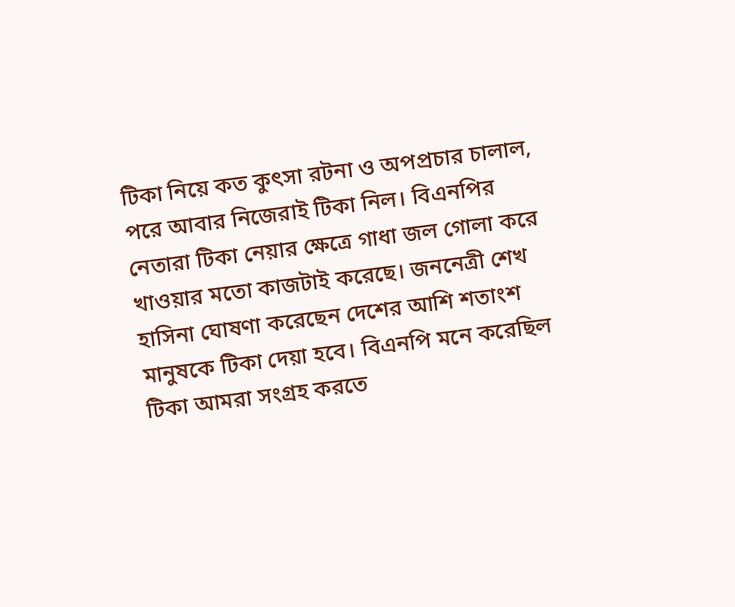টিকা নিয়ে কত কুৎসা রটনা ও অপপ্রচার চালাল, পরে আবার নিজেরাই টিকা নিল। বিএনপির নেতারা টিকা নেয়ার ক্ষেত্রে গাধা জল গোলা করে খাওয়ার মতো কাজটাই করেছে। জননেত্রী শেখ হাসিনা ঘোষণা করেছেন দেশের আশি শতাংশ মানুষকে টিকা দেয়া হবে। বিএনপি মনে করেছিল টিকা আমরা সংগ্রহ করতে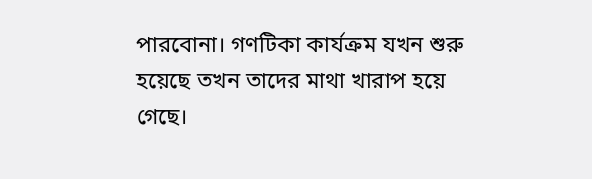পারবোনা। গণটিকা কার্যক্রম যখন শুরু হয়েছে তখন তাদের মাথা খারাপ হয়ে গেছে।